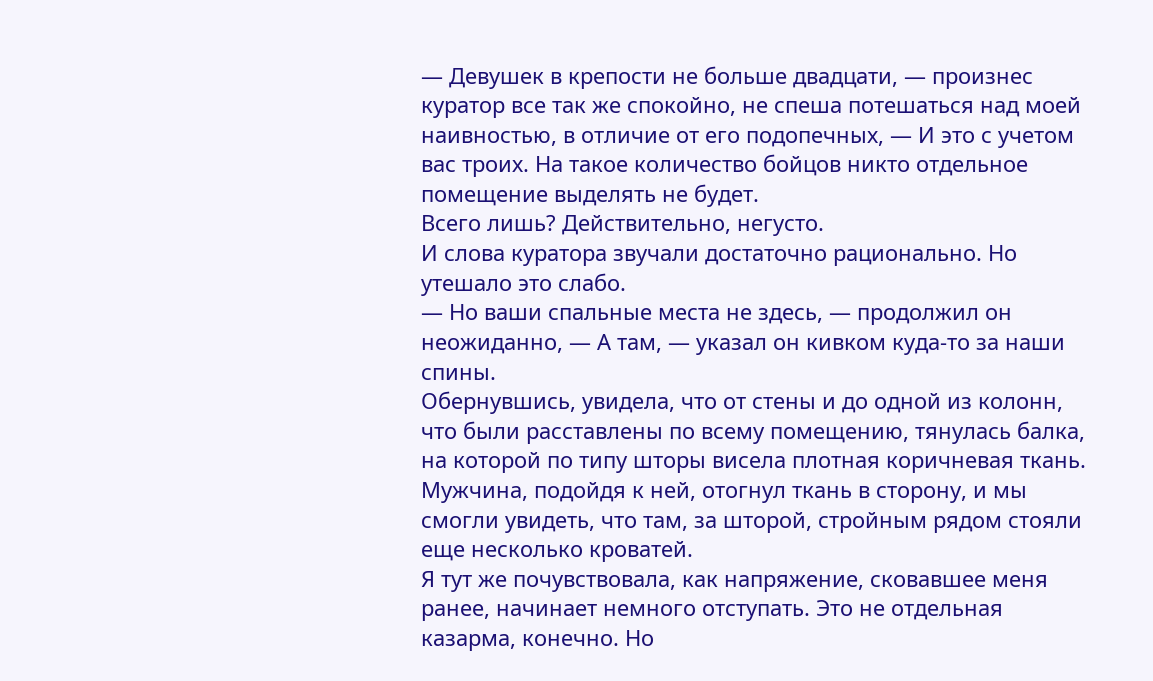— Девушек в крепости не больше двадцати, — произнес куратор все так же спокойно, не спеша потешаться над моей наивностью, в отличие от его подопечных, — И это с учетом вас троих. На такое количество бойцов никто отдельное помещение выделять не будет.
Всего лишь? Действительно, негусто.
И слова куратора звучали достаточно рационально. Но утешало это слабо.
— Но ваши спальные места не здесь, — продолжил он неожиданно, — А там, — указал он кивком куда-то за наши спины.
Обернувшись, увидела, что от стены и до одной из колонн, что были расставлены по всему помещению, тянулась балка, на которой по типу шторы висела плотная коричневая ткань.
Мужчина, подойдя к ней, отогнул ткань в сторону, и мы смогли увидеть, что там, за шторой, стройным рядом стояли еще несколько кроватей.
Я тут же почувствовала, как напряжение, сковавшее меня ранее, начинает немного отступать. Это не отдельная казарма, конечно. Но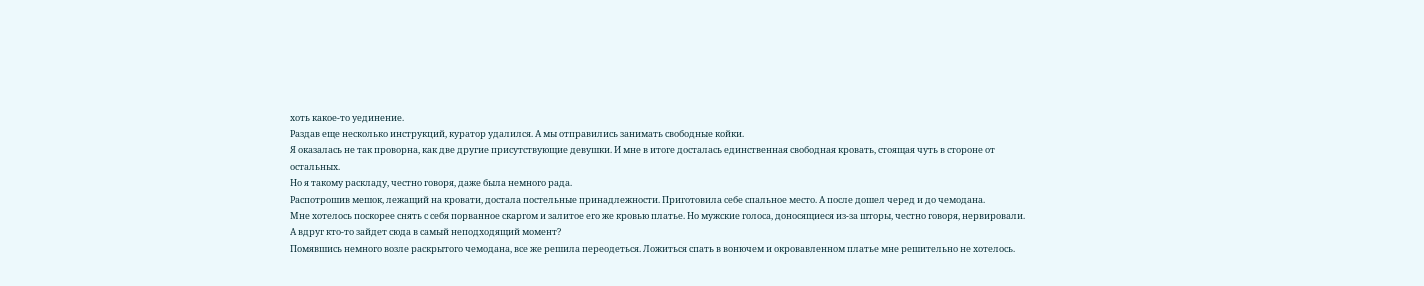хоть какое-то уединение.
Раздав еще несколько инструкций, куратор удалился. А мы отправились занимать свободные койки.
Я оказалась не так проворна, как две другие присутствующие девушки. И мне в итоге досталась единственная свободная кровать, стоящая чуть в стороне от остальных.
Но я такому раскладу, честно говоря, даже была немного рада.
Распотрошив мешок, лежащий на кровати, достала постельные принадлежности. Приготовила себе спальное место. А после дошел черед и до чемодана.
Мне хотелось поскорее снять с себя порванное скаргом и залитое его же кровью платье. Но мужские голоса, доносящиеся из-за шторы, честно говоря, нервировали.
А вдруг кто-то зайдет сюда в самый неподходящий момент?
Помявшись немного возле раскрытого чемодана, все же решила переодеться. Ложиться спать в вонючем и окровавленном платье мне решительно не хотелось.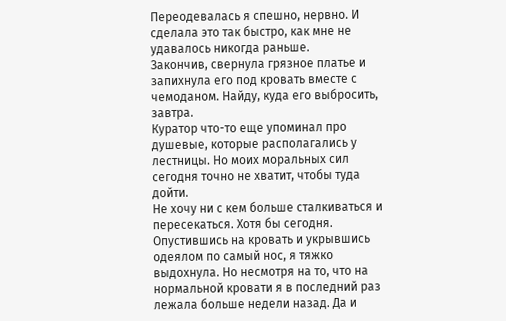Переодевалась я спешно, нервно. И сделала это так быстро, как мне не удавалось никогда раньше.
Закончив, свернула грязное платье и запихнула его под кровать вместе с чемоданом. Найду, куда его выбросить, завтра.
Куратор что-то еще упоминал про душевые, которые располагались у лестницы. Но моих моральных сил сегодня точно не хватит, чтобы туда дойти.
Не хочу ни с кем больше сталкиваться и пересекаться. Хотя бы сегодня.
Опустившись на кровать и укрывшись одеялом по самый нос, я тяжко выдохнула. Но несмотря на то, что на нормальной кровати я в последний раз лежала больше недели назад. Да и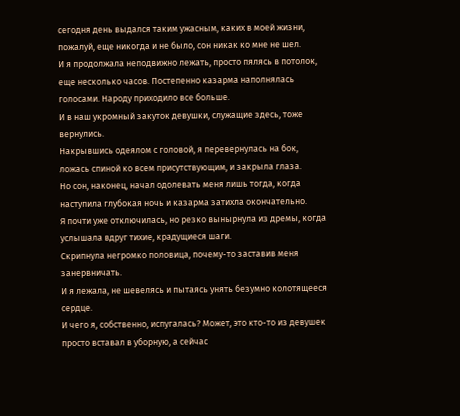сегодня день выдался таким ужасным, каких в моей жизни, пожалуй, еще никогда и не было, сон никак ко мне не шел.
И я продолжала неподвижно лежать, просто пялясь в потолок, еще несколько часов. Постепенно казарма наполнялась голосами. Народу приходило все больше.
И в наш укромный закуток девушки, служащие здесь, тоже вернулись.
Накрывшись одеялом с головой, я перевернулась на бок, ложась спиной ко всем присутствующим, и закрыла глаза.
Но сон, наконец, начал одолевать меня лишь тогда, когда наступила глубокая ночь и казарма затихла окончательно.
Я почти уже отключилась, но резко вынырнула из дремы, когда услышала вдруг тихие, крадущиеся шаги.
Скрипнула негромко половица, почему-то заставив меня занервничать.
И я лежала, не шевелясь и пытаясь унять безумно колотящееся сердце.
И чего я, собственно, испугалась? Может, это кто-то из девушек просто вставал в уборную, а сейчас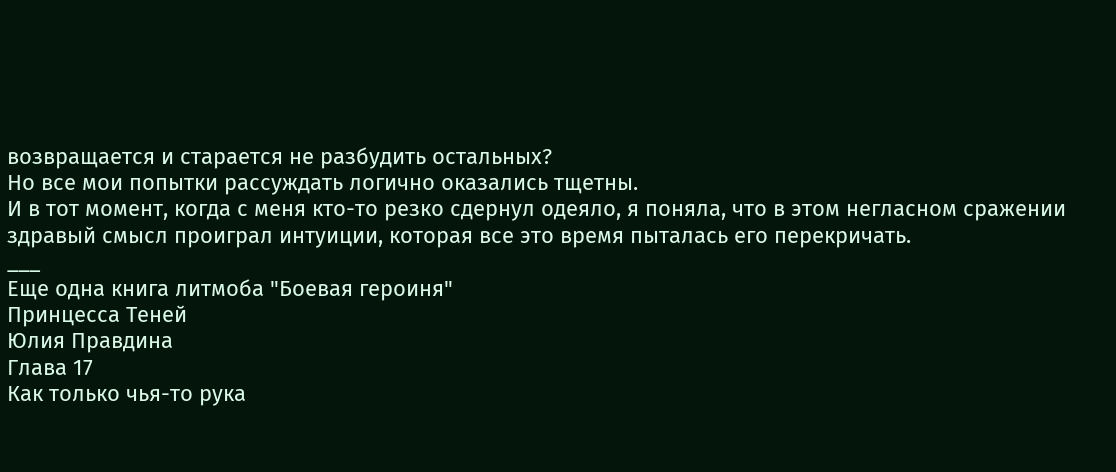возвращается и старается не разбудить остальных?
Но все мои попытки рассуждать логично оказались тщетны.
И в тот момент, когда с меня кто-то резко сдернул одеяло, я поняла, что в этом негласном сражении здравый смысл проиграл интуиции, которая все это время пыталась его перекричать.
___
Еще одна книга литмоба "Боевая героиня"
Принцесса Теней
Юлия Правдина
Глава 17
Как только чья-то рука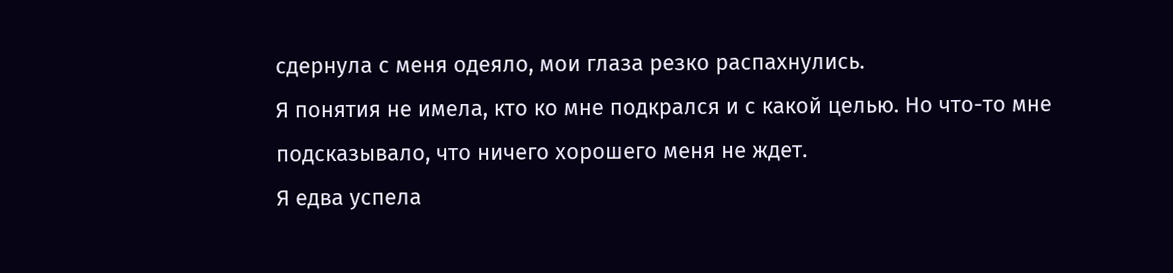сдернула с меня одеяло, мои глаза резко распахнулись.
Я понятия не имела, кто ко мне подкрался и с какой целью. Но что-то мне подсказывало, что ничего хорошего меня не ждет.
Я едва успела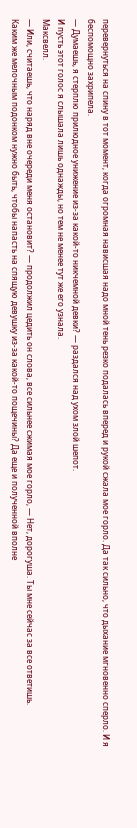перевернуться на спину в тот момент, когда огромная нависшая надо мной тень резко подалась вперед и рукой сжала мое горло. Да так сильно, что дыхание мгновенно сперло. И я беспомощно захрипела.
— Думаешь, я стерплю прилюдное унижение из-за какой-то никчемной девки? — раздался над ухом злой шепот.
И пусть этот голос я слышала лишь однажды, но тем не менее тут же его узнала.
Максвелл.
— Или, считаешь, что наряд вне очереди меня остановит? — продолжил цедить он слова, все сильнее сжимая мое горло, — Нет, дорогуша. Ты мне сейчас за все ответишь.
Каким же мелочным подонком нужно быть, чтобы напасть на спящую девушку из-за какой-то пощечины? Да еще и полученной вполне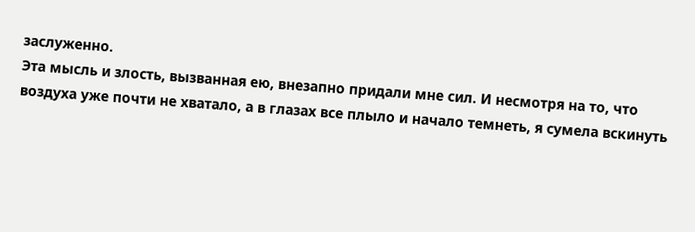заслуженно.
Эта мысль и злость, вызванная ею, внезапно придали мне сил. И несмотря на то, что воздуха уже почти не хватало, а в глазах все плыло и начало темнеть, я сумела вскинуть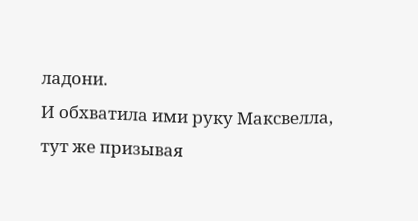ладони.
И обхватила ими руку Максвелла, тут же призывая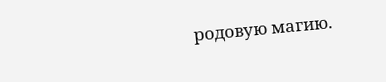родовую магию.